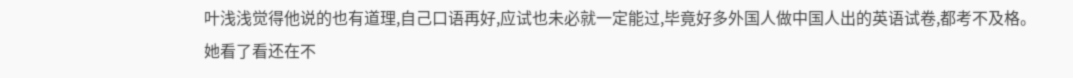叶浅浅觉得他说的也有道理,自己口语再好,应试也未必就一定能过,毕竟好多外国人做中国人出的英语试卷,都考不及格。
她看了看还在不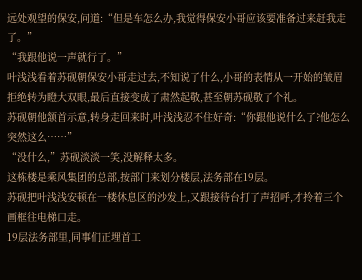远处观望的保安,问道:“但是车怎么办,我觉得保安小哥应该要准备过来赶我走了。”
“我跟他说一声就行了。”
叶浅浅看着苏砚朝保安小哥走过去,不知说了什么,小哥的表情从一开始的皱眉拒绝转为瞪大双眼,最后直接变成了肃然起敬,甚至朝苏砚敬了个礼。
苏砚朝他颔首示意,转身走回来时,叶浅浅忍不住好奇:“你跟他说什么了?他怎么突然这么……”
“没什么,”苏砚淡淡一笑,没解释太多。
这栋楼是乘风集团的总部,按部门来划分楼层,法务部在19层。
苏砚把叶浅浅安顿在一楼休息区的沙发上,又跟接待台打了声招呼,才拎着三个画框往电梯口走。
19层法务部里,同事们正埋首工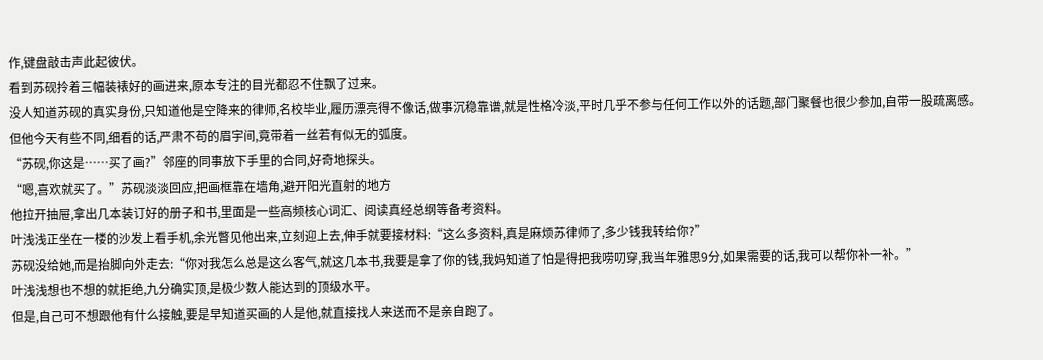作,键盘敲击声此起彼伏。
看到苏砚拎着三幅装裱好的画进来,原本专注的目光都忍不住飘了过来。
没人知道苏砚的真实身份,只知道他是空降来的律师,名校毕业,履历漂亮得不像话,做事沉稳靠谱,就是性格冷淡,平时几乎不参与任何工作以外的话题,部门聚餐也很少参加,自带一股疏离感。
但他今天有些不同,细看的话,严肃不苟的眉宇间,竟带着一丝若有似无的弧度。
“苏砚,你这是……买了画?”邻座的同事放下手里的合同,好奇地探头。
“嗯,喜欢就买了。”苏砚淡淡回应,把画框靠在墙角,避开阳光直射的地方
他拉开抽屉,拿出几本装订好的册子和书,里面是一些高频核心词汇、阅读真经总纲等备考资料。
叶浅浅正坐在一楼的沙发上看手机,余光瞥见他出来,立刻迎上去,伸手就要接材料:“这么多资料,真是麻烦苏律师了,多少钱我转给你?”
苏砚没给她,而是抬脚向外走去:“你对我怎么总是这么客气,就这几本书,我要是拿了你的钱,我妈知道了怕是得把我唠叨穿,我当年雅思9分,如果需要的话,我可以帮你补一补。”
叶浅浅想也不想的就拒绝,九分确实顶,是极少数人能达到的顶级水平。
但是,自己可不想跟他有什么接触,要是早知道买画的人是他,就直接找人来送而不是亲自跑了。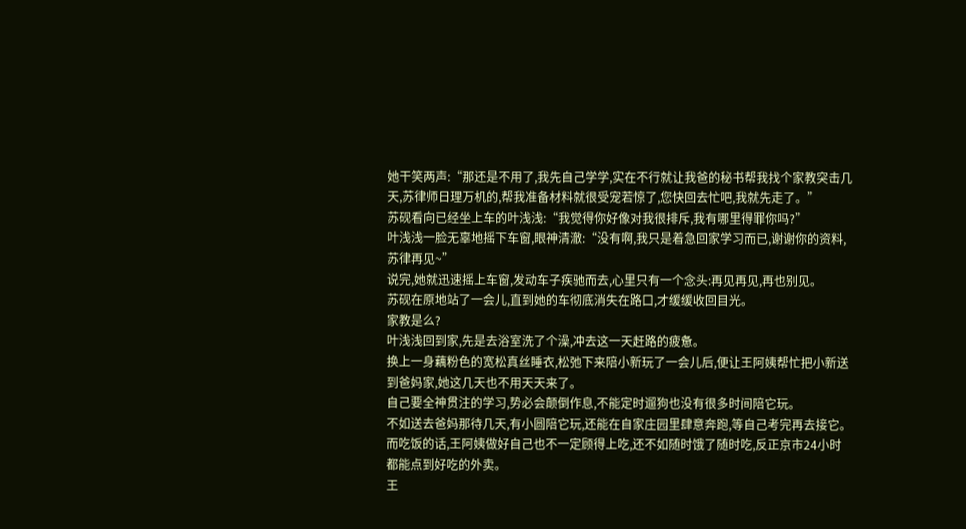她干笑两声:“那还是不用了,我先自己学学,实在不行就让我爸的秘书帮我找个家教突击几天,苏律师日理万机的,帮我准备材料就很受宠若惊了,您快回去忙吧,我就先走了。”
苏砚看向已经坐上车的叶浅浅:“我觉得你好像对我很排斥,我有哪里得罪你吗?”
叶浅浅一脸无辜地摇下车窗,眼神清澈:“没有啊,我只是着急回家学习而已,谢谢你的资料,苏律再见~”
说完,她就迅速摇上车窗,发动车子疾驰而去,心里只有一个念头:再见再见,再也别见。
苏砚在原地站了一会儿,直到她的车彻底消失在路口,才缓缓收回目光。
家教是么?
叶浅浅回到家,先是去浴室洗了个澡,冲去这一天赶路的疲惫。
换上一身藕粉色的宽松真丝睡衣,松弛下来陪小新玩了一会儿后,便让王阿姨帮忙把小新送到爸妈家,她这几天也不用天天来了。
自己要全神贯注的学习,势必会颠倒作息,不能定时遛狗也没有很多时间陪它玩。
不如送去爸妈那待几天,有小圆陪它玩,还能在自家庄园里肆意奔跑,等自己考完再去接它。
而吃饭的话,王阿姨做好自己也不一定顾得上吃,还不如随时饿了随时吃,反正京市24小时都能点到好吃的外卖。
王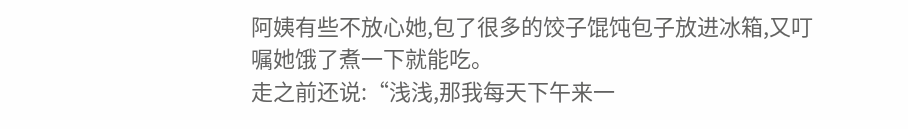阿姨有些不放心她,包了很多的饺子馄饨包子放进冰箱,又叮嘱她饿了煮一下就能吃。
走之前还说:“浅浅,那我每天下午来一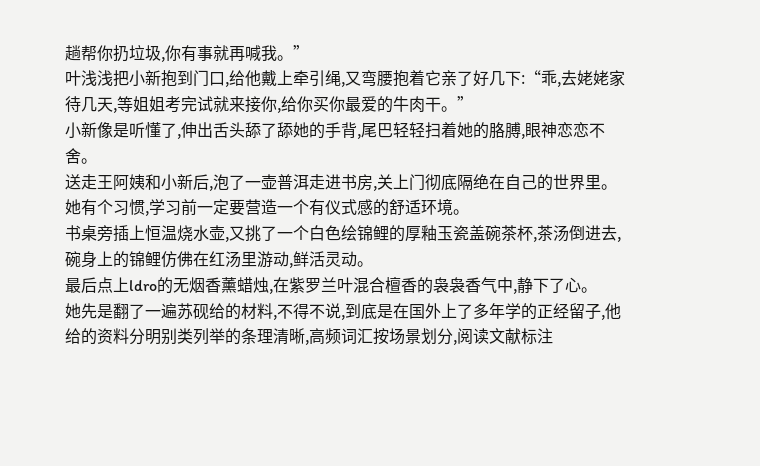趟帮你扔垃圾,你有事就再喊我。”
叶浅浅把小新抱到门口,给他戴上牵引绳,又弯腰抱着它亲了好几下:“乖,去姥姥家待几天,等姐姐考完试就来接你,给你买你最爱的牛肉干。”
小新像是听懂了,伸出舌头舔了舔她的手背,尾巴轻轻扫着她的胳膊,眼神恋恋不舍。
送走王阿姨和小新后,泡了一壶普洱走进书房,关上门彻底隔绝在自己的世界里。
她有个习惯,学习前一定要营造一个有仪式感的舒适环境。
书桌旁插上恒温烧水壶,又挑了一个白色绘锦鲤的厚釉玉瓷盖碗茶杯,茶汤倒进去,碗身上的锦鲤仿佛在红汤里游动,鲜活灵动。
最后点上ldro的无烟香薰蜡烛,在紫罗兰叶混合檀香的袅袅香气中,静下了心。
她先是翻了一遍苏砚给的材料,不得不说,到底是在国外上了多年学的正经留子,他给的资料分明别类列举的条理清晰,高频词汇按场景划分,阅读文献标注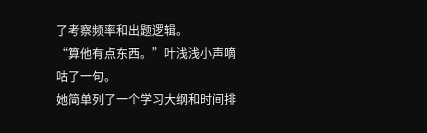了考察频率和出题逻辑。
“算他有点东西。”叶浅浅小声嘀咕了一句。
她简单列了一个学习大纲和时间排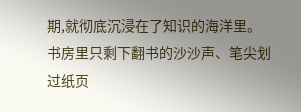期,就彻底沉浸在了知识的海洋里。
书房里只剩下翻书的沙沙声、笔尖划过纸页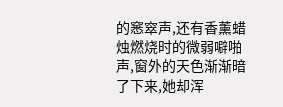的窸窣声,还有香薰蜡烛燃烧时的微弱噼啪声,窗外的天色渐渐暗了下来,她却浑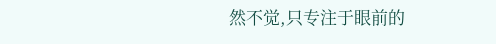然不觉,只专注于眼前的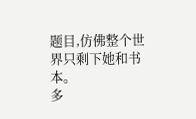题目,仿佛整个世界只剩下她和书本。
多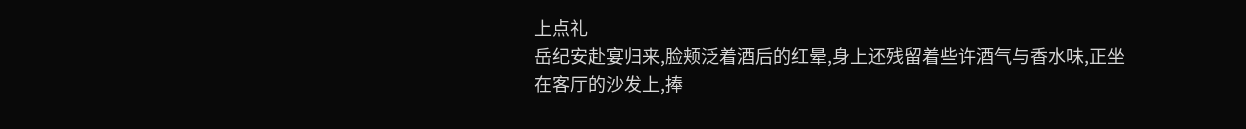上点礼
岳纪安赴宴归来,脸颊泛着酒后的红晕,身上还残留着些许酒气与香水味,正坐在客厅的沙发上,捧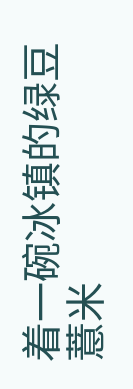着一碗冰镇的绿豆薏米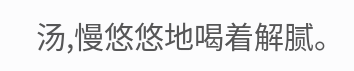汤,慢悠悠地喝着解腻。